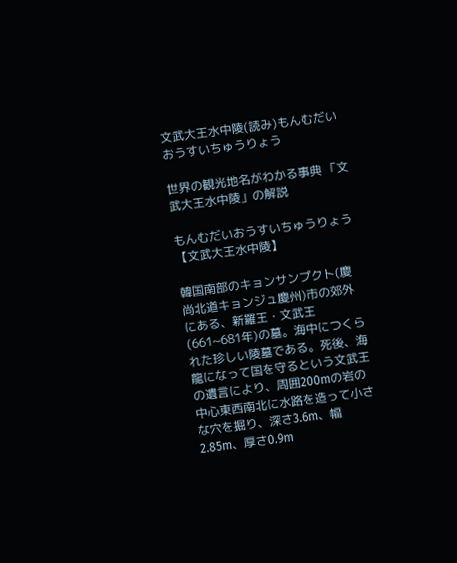文武大王水中陵(読み)もんむだいおうすいちゅうりょう

世界の観光地名がわかる事典 「文武大王水中陵」の解説

もんむだいおうすいちゅうりょう【文武大王水中陵】

韓国南部のキョンサンプクト(慶尚北道キョンジュ慶州)市の郊外にある、新羅王・文武王(661~681年)の墓。海中につくられた珍しい陵墓である。死後、海龍になって国を守るという文武王の遺言により、周囲200mの岩の中心東西南北に水路を造って小さな穴を掘り、深さ3.6m、幅2.85m、厚さ0.9m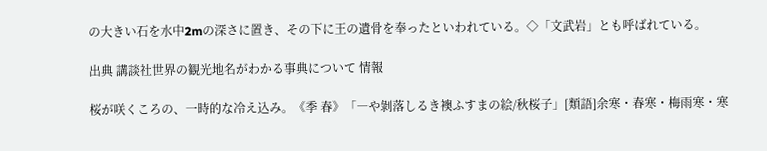の大きい石を水中2mの深さに置き、その下に王の遺骨を奉ったといわれている。◇「文武岩」とも呼ばれている。

出典 講談社世界の観光地名がわかる事典について 情報

桜が咲くころの、一時的な冷え込み。《季 春》「―や剝落しるき襖ふすまの絵/秋桜子」[類語]余寒・春寒・梅雨寒・寒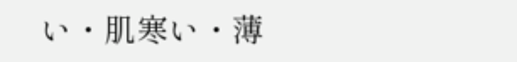い・肌寒い・薄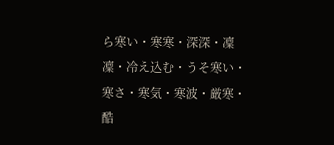ら寒い・寒寒・深深・凜凜・冷え込む・うそ寒い・寒さ・寒気・寒波・厳寒・酷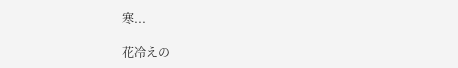寒...

花冷えの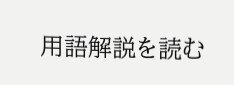用語解説を読む